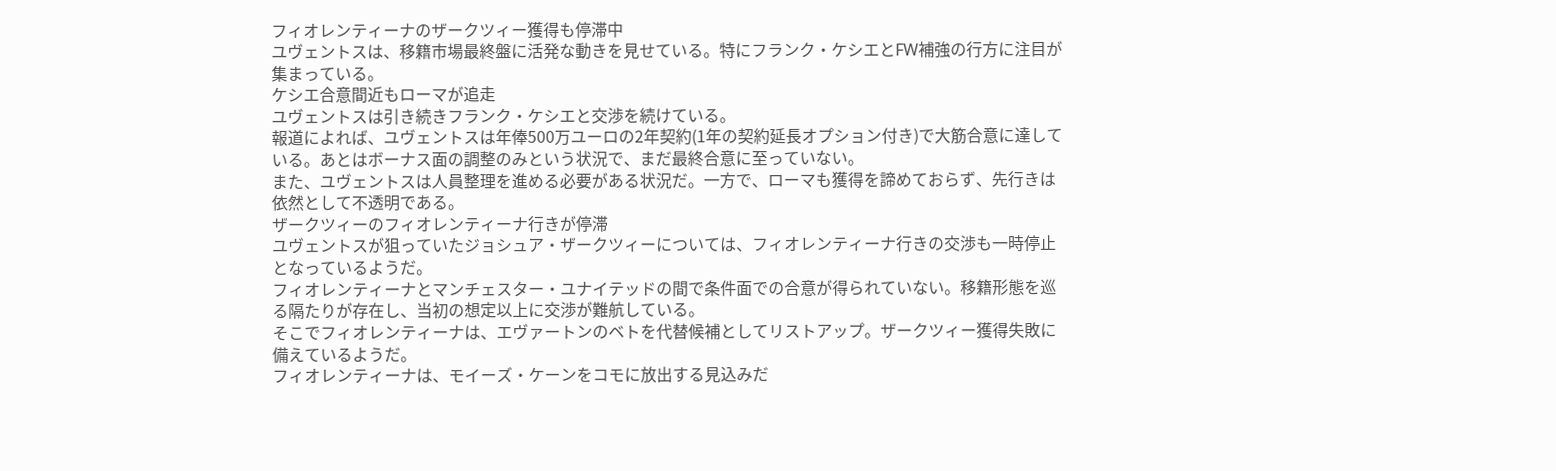フィオレンティーナのザークツィー獲得も停滞中
ユヴェントスは、移籍市場最終盤に活発な動きを見せている。特にフランク・ケシエとFW補強の行方に注目が集まっている。
ケシエ合意間近もローマが追走
ユヴェントスは引き続きフランク・ケシエと交渉を続けている。
報道によれば、ユヴェントスは年俸500万ユーロの2年契約(1年の契約延長オプション付き)で大筋合意に達している。あとはボーナス面の調整のみという状況で、まだ最終合意に至っていない。
また、ユヴェントスは人員整理を進める必要がある状況だ。一方で、ローマも獲得を諦めておらず、先行きは依然として不透明である。
ザークツィーのフィオレンティーナ行きが停滞
ユヴェントスが狙っていたジョシュア・ザークツィーについては、フィオレンティーナ行きの交渉も一時停止となっているようだ。
フィオレンティーナとマンチェスター・ユナイテッドの間で条件面での合意が得られていない。移籍形態を巡る隔たりが存在し、当初の想定以上に交渉が難航している。
そこでフィオレンティーナは、エヴァートンのベトを代替候補としてリストアップ。ザークツィー獲得失敗に備えているようだ。
フィオレンティーナは、モイーズ・ケーンをコモに放出する見込みだ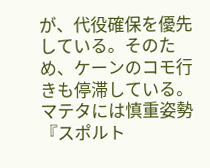が、代役確保を優先している。そのため、ケーンのコモ行きも停滞している。
マテタには慎重姿勢
『スポルト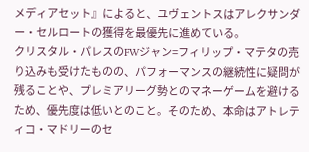メディアセット』によると、ユヴェントスはアレクサンダー・セルロートの獲得を最優先に進めている。
クリスタル・パレスのFWジャン=フィリップ・マテタの売り込みも受けたものの、パフォーマンスの継続性に疑問が残ることや、プレミアリーグ勢とのマネーゲームを避けるため、優先度は低いとのこと。そのため、本命はアトレティコ・マドリーのセ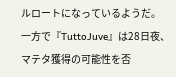ルロートになっているようだ。
一方で『TuttoJuve』は28日夜、マテタ獲得の可能性を否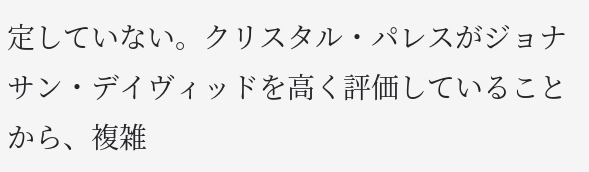定していない。クリスタル・パレスがジョナサン・デイヴィッドを高く評価していることから、複雑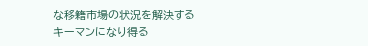な移籍市場の状況を解決するキーマンになり得る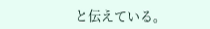と伝えている。